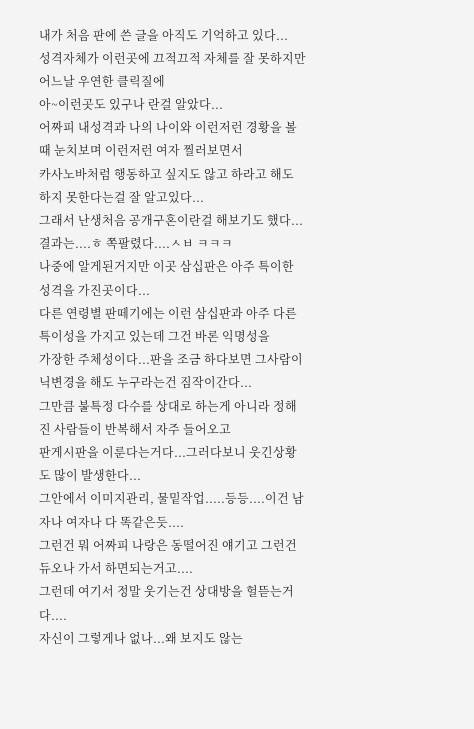내가 처음 판에 쓴 글을 아직도 기억하고 있다...
성격자체가 이런곳에 끄적끄적 자체를 잘 못하지만 어느날 우연한 클릭질에
아~이런곳도 있구나 란걸 알았다...
어짜피 내성격과 나의 나이와 이런저런 경황을 볼때 눈치보며 이런저런 여자 찔러보면서
카사노바처럼 행동하고 싶지도 않고 하라고 해도 하지 못한다는걸 잘 알고있다...
그래서 난생처음 공개구혼이란걸 해보기도 했다...결과는....ㅎ 쪽팔렸다....ㅅㅂ ㅋㅋㅋ
나중에 알게된거지만 이곳 삼십판은 아주 특이한 성격을 가진곳이다...
다른 연령별 판떼기에는 이런 삼십판과 아주 다른 특이성을 가지고 있는데 그건 바론 익명성을
가장한 주체성이다...판을 조금 하다보면 그사람이 닉변경을 해도 누구라는건 짐작이간다...
그만큼 불특정 다수를 상대로 하는게 아니라 정해진 사람들이 반복해서 자주 들어오고
판게시판을 이룬다는거다...그러다보니 웃긴상황도 많이 발생한다...
그안에서 이미지관리, 물밑작업.....등등....이건 남자나 여자나 다 똑같은듯....
그런건 뭐 어짜피 나랑은 동떨어진 얘기고 그런건 듀오나 가서 하면되는거고....
그런데 여기서 정말 웃기는건 상대방을 헐뜯는거다....
자신이 그렇게나 없나...왜 보지도 않는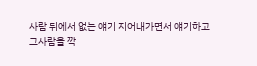사람 뒤에서 없는 얘기 지어내가면서 얘기하고
그사람을 깍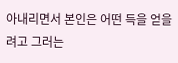아내리면서 본인은 어떤 득을 얻을려고 그러는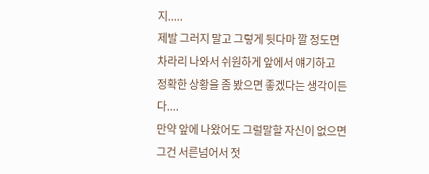지.....
제발 그러지 말고 그렇게 뒷다마 깔 정도면 차라리 나와서 쉬원하게 앞에서 얘기하고
정확한 상황을 좀 봤으면 좋겠다는 생각이든다....
만약 앞에 나왔어도 그럴말할 자신이 없으면 그건 서른넘어서 젓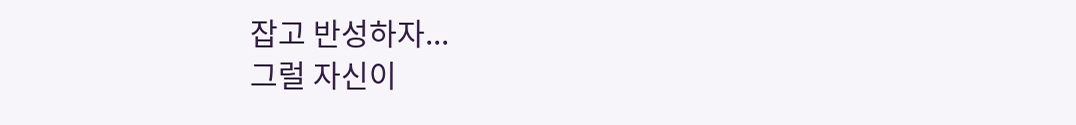잡고 반성하자...
그럴 자신이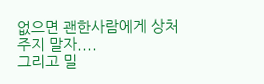없으면 괜한사람에게 상처주지 말자....
그리고 밀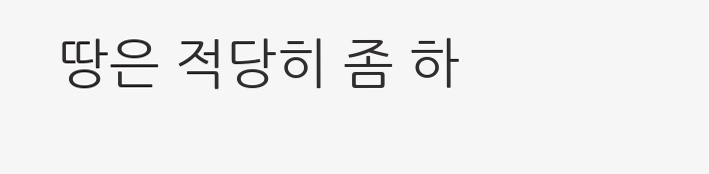땅은 적당히 좀 하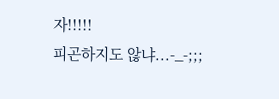자!!!!!
피곤하지도 않냐...-_-;;;